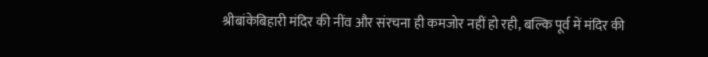श्रीबांकेबिहारी मंदिर की नींव और संरचना ही कमजोर नहीं हो रही, बल्कि पूर्व में मंदिर की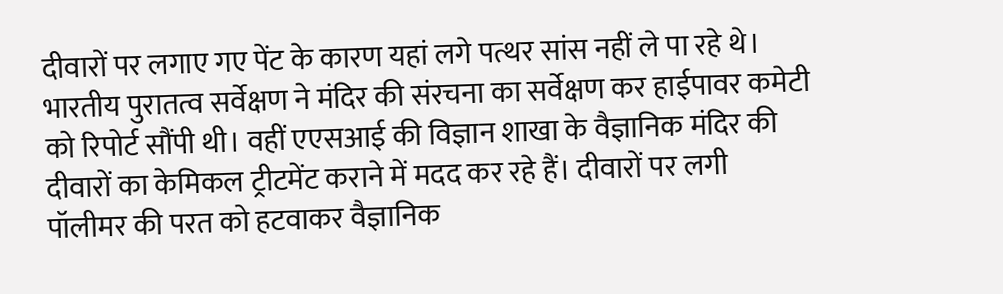दीवारों पर लगाए गए पेंट के कारण यहां लगे पत्थर सांस नहीं ले पा रहे थे। भारतीय पुरातत्व सर्वेक्षण ने मंदिर की संरचना का सर्वेक्षण कर हाईपावर कमेटी को रिपोर्ट सौंपी थी। वहीं एएसआई की विज्ञान शाखा के वैज्ञानिक मंदिर की दीवारों का केमिकल ट्रीटमेंट कराने में मदद कर रहे हैं। दीवारों पर लगी पॉलीमर की परत को हटवाकर वैज्ञानिक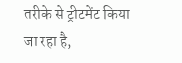तरीके से ट्रीटमेंट किया जा रहा है,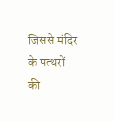जिससे मंदिर के पत्थरों की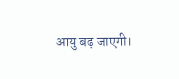आयु बढ़ जाएगी।